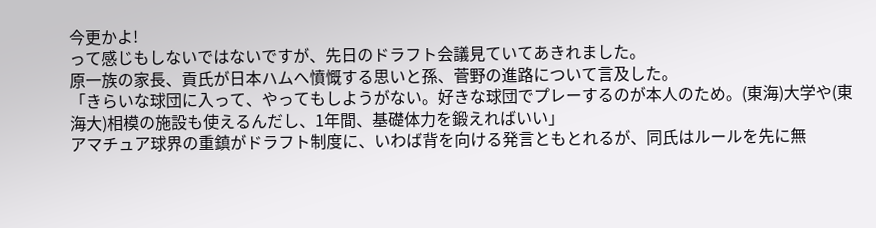今更かよ!
って感じもしないではないですが、先日のドラフト会議見ていてあきれました。
原一族の家長、貢氏が日本ハムへ憤慨する思いと孫、菅野の進路について言及した。
「きらいな球団に入って、やってもしようがない。好きな球団でプレーするのが本人のため。(東海)大学や(東海大)相模の施設も使えるんだし、1年間、基礎体力を鍛えればいい」
アマチュア球界の重鎮がドラフト制度に、いわば背を向ける発言ともとれるが、同氏はルールを先に無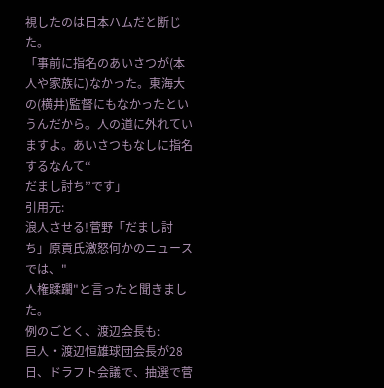視したのは日本ハムだと断じた。
「事前に指名のあいさつが(本人や家族に)なかった。東海大の(横井)監督にもなかったというんだから。人の道に外れていますよ。あいさつもなしに指名するなんて“
だまし討ち”です」
引用元:
浪人させる!菅野「だまし討ち」原貢氏激怒何かのニュースでは、"
人権蹂躙"と言ったと聞きました。
例のごとく、渡辺会長も:
巨人・渡辺恒雄球団会長が28日、ドラフト会議で、抽選で菅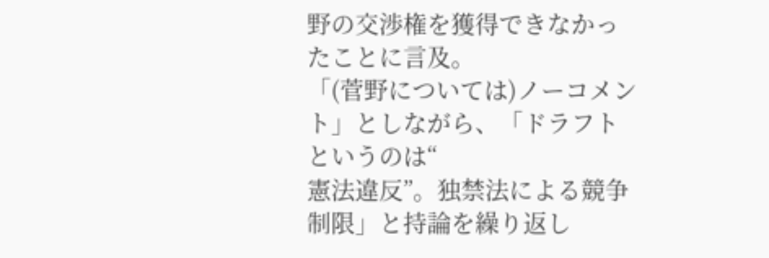野の交渉権を獲得できなかったことに言及。
「(菅野については)ノーコメント」としながら、「ドラフトというのは“
憲法違反”。独禁法による競争制限」と持論を繰り返し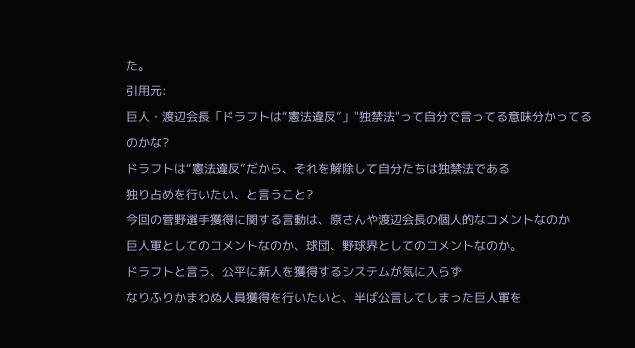た。
引用元:
巨人・渡辺会長「ドラフトは“憲法違反”」"独禁法"って自分で言ってる意味分かってるのかな?
ドラフトは“憲法違反”だから、それを解除して自分たちは独禁法である
独り占めを行いたい、と言うこと?
今回の菅野選手獲得に関する言動は、原さんや渡辺会長の個人的なコメントなのか
巨人軍としてのコメントなのか、球団、野球界としてのコメントなのか。
ドラフトと言う、公平に新人を獲得するシステムが気に入らず
なりふりかまわぬ人員獲得を行いたいと、半ば公言してしまった巨人軍を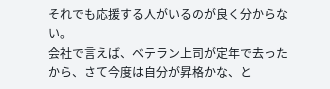それでも応援する人がいるのが良く分からない。
会社で言えば、ベテラン上司が定年で去ったから、さて今度は自分が昇格かな、と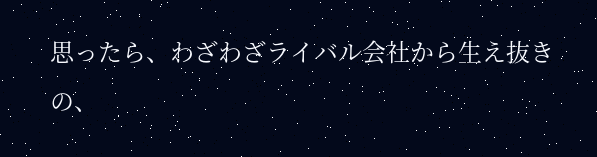思ったら、わざわざライバル会社から生え抜きの、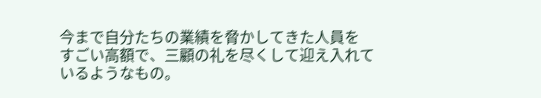今まで自分たちの業績を脅かしてきた人員を
すごい高額で、三顧の礼を尽くして迎え入れているようなもの。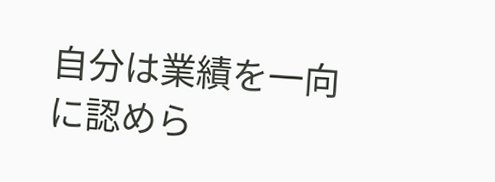自分は業績を一向に認めら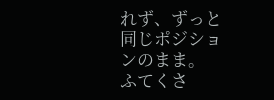れず、ずっと同じポジションのまま。
ふてくさ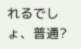れるでしょ、普通?